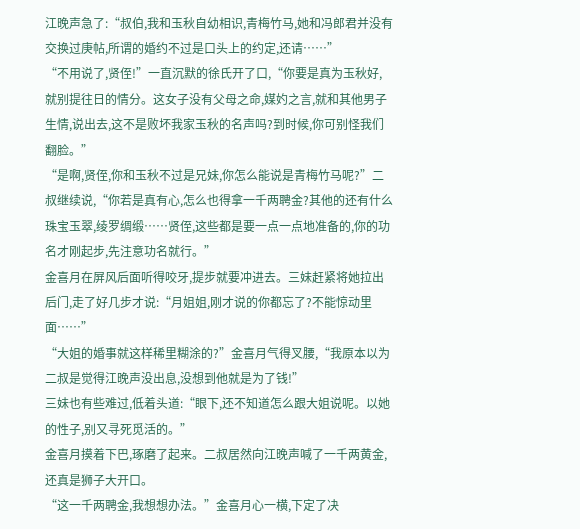江晚声急了:“叔伯,我和玉秋自幼相识,青梅竹马,她和冯郎君并没有交换过庚帖,所谓的婚约不过是口头上的约定,还请……”
“不用说了,贤侄!”一直沉默的徐氏开了口,“你要是真为玉秋好,就别提往日的情分。这女子没有父母之命,媒妁之言,就和其他男子生情,说出去,这不是败坏我家玉秋的名声吗?到时候,你可别怪我们翻脸。”
“是啊,贤侄,你和玉秋不过是兄妹,你怎么能说是青梅竹马呢?”二叔继续说,“你若是真有心,怎么也得拿一千两聘金?其他的还有什么珠宝玉翠,绫罗绸缎……贤侄,这些都是要一点一点地准备的,你的功名才刚起步,先注意功名就行。”
金喜月在屏风后面听得咬牙,提步就要冲进去。三妹赶紧将她拉出后门,走了好几步才说:“月姐姐,刚才说的你都忘了?不能惊动里面……”
“大姐的婚事就这样稀里糊涂的?”金喜月气得叉腰,“我原本以为二叔是觉得江晚声没出息,没想到他就是为了钱!”
三妹也有些难过,低着头道:“眼下,还不知道怎么跟大姐说呢。以她的性子,别又寻死觅活的。”
金喜月摸着下巴,琢磨了起来。二叔居然向江晚声喊了一千两黄金,还真是狮子大开口。
“这一千两聘金,我想想办法。”金喜月心一横,下定了决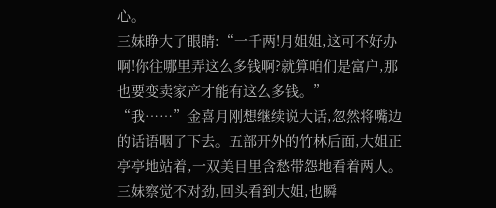心。
三妹睁大了眼睛:“一千两!月姐姐,这可不好办啊!你往哪里弄这么多钱啊?就算咱们是富户,那也要变卖家产才能有这么多钱。”
“我……”金喜月刚想继续说大话,忽然将嘴边的话语咽了下去。五部开外的竹林后面,大姐正亭亭地站着,一双美目里含愁带怨地看着两人。
三妹察觉不对劲,回头看到大姐,也瞬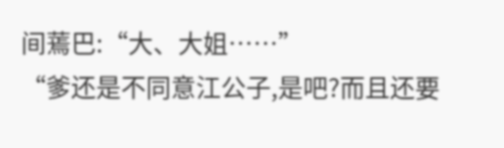间蔫巴:“大、大姐……”
“爹还是不同意江公子,是吧?而且还要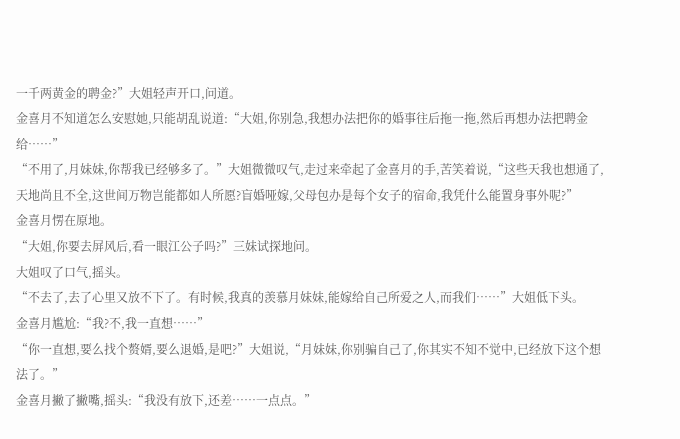一千两黄金的聘金?”大姐轻声开口,问道。
金喜月不知道怎么安慰她,只能胡乱说道:“大姐,你别急,我想办法把你的婚事往后拖一拖,然后再想办法把聘金给……”
“不用了,月妹妹,你帮我已经够多了。”大姐微微叹气,走过来牵起了金喜月的手,苦笑着说,“这些天我也想通了,天地尚且不全,这世间万物岂能都如人所愿?盲婚哑嫁,父母包办是每个女子的宿命,我凭什么能置身事外呢?”
金喜月愣在原地。
“大姐,你要去屏风后,看一眼江公子吗?”三妹试探地问。
大姐叹了口气,摇头。
“不去了,去了心里又放不下了。有时候,我真的羡慕月妹妹,能嫁给自己所爱之人,而我们……”大姐低下头。
金喜月尴尬:“我?不,我一直想……”
“你一直想,要么找个赘婿,要么退婚,是吧?”大姐说,“月妹妹,你别骗自己了,你其实不知不觉中,已经放下这个想法了。”
金喜月撇了撇嘴,摇头:“我没有放下,还差……一点点。”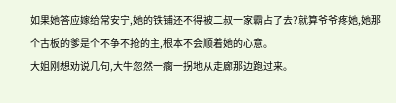如果她答应嫁给常安宁,她的铁铺还不得被二叔一家霸占了去?就算爷爷疼她,她那个古板的爹是个不争不抢的主,根本不会顺着她的心意。
大姐刚想劝说几句,大牛忽然一瘸一拐地从走廊那边跑过来。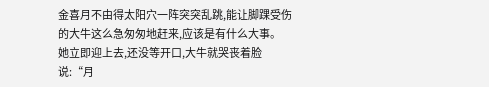金喜月不由得太阳穴一阵突突乱跳,能让脚踝受伤的大牛这么急匆匆地赶来,应该是有什么大事。
她立即迎上去,还没等开口,大牛就哭丧着脸说:“月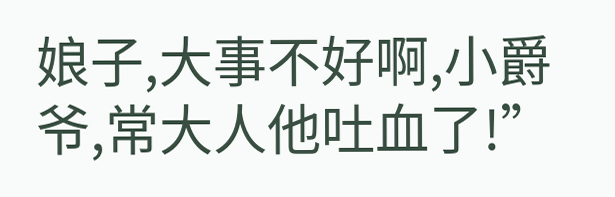娘子,大事不好啊,小爵爷,常大人他吐血了!”